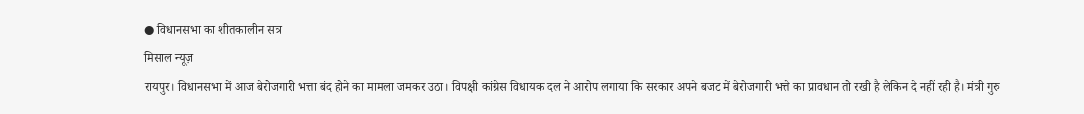● विधानसभा का शीतकालीन सत्र
मिसाल न्यूज़
रायपुर। विधानसभा में आज बेरोजगारी भत्ता बंद होने का मामला जमकर उठा। विपक्षी कांग्रेस विधायक दल ने आरोप लगाया कि सरकार अपने बजट में बेरोजगारी भत्ते का प्रावधान तो रखी है लेकिन दे नहीं रही है। मंत्री गुरु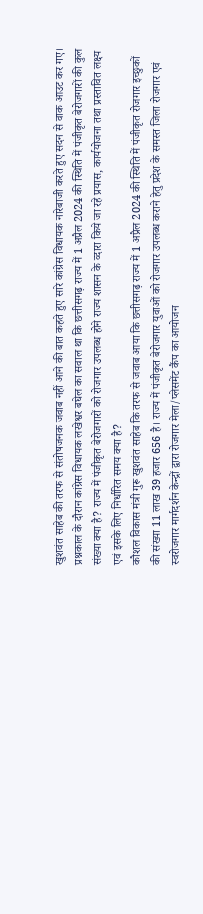खुशवंत साहेब की तरफ से संतोषजनक जवाब नहीं आने की बात कहते हुए सारे कांग्रेस विधायक नारेबाजी करते हुए सदन से वाक आउट कर गए।
प्रश्नकाल के दौरान कांग्रेस विधायक लखेश्वर बघेल का सवाल था कि छत्तीसगढ़ राज्य में 1 अप्रैल 2024 की स्थिति में पंजीकृत बेरोजगारों की कुल संख्या क्या है? राज्य में पंजीकृत बेरोजगारों को रोजगार उपलब्ध होने राज्य शासन के व्दारा किये जा रहे प्रयास, कार्ययोजना तथा प्रस्तावित लक्ष्य एवं इसके लिए निर्धारित समय क्या है?
कौशल विकास मंत्री गुरू खुशवंत साहेब कि तरफ से जवाब आया कि छत्तीसगढ़ राज्य में 1 अप्रैल 2024 की स्थिति में पंजीकृत रोजगार इच्छुकों की संख्या 11 लाख 39 हजार 656 है। राज्य में पंजीकृत बेरोजगार युवाओं को रोजगार उपलब्ध कराने हेतु प्रदेश के समस्त जिला रोजगार एवं स्वरोजगार मार्गदर्शन केन्द्रों द्वारा रोजगार मेला/प्लेसमेंट कैंप का आयोजन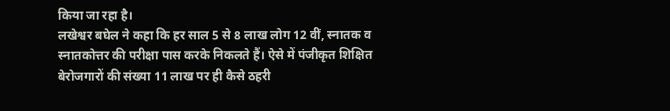किया जा रहा है।
लखेश्वर बघेल ने कहा कि हर साल 5 से 8 लाख लोग 12 वीं, स्नातक व स्नातकोत्तर की परीक्षा पास करके निकलते हैं। ऐसे में पंजीकृत शिक्षित बेरोजगारों की संख्या 11 लाख पर ही कैसे ठहरी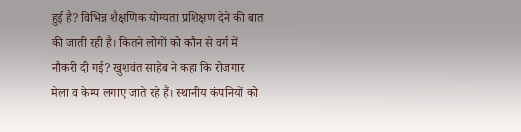हुई है? विभिन्न शैक्षणिक योग्यता प्रशिक्षण देने की बात की जाती रही है। कितने लोगों को कौन से वर्ग में नौकरी दी गई? खुशवंत साहेब ने कहा कि रोजगार मेला व केम्प लगाए जाते रहे हैं। स्थानीय कंपनियों को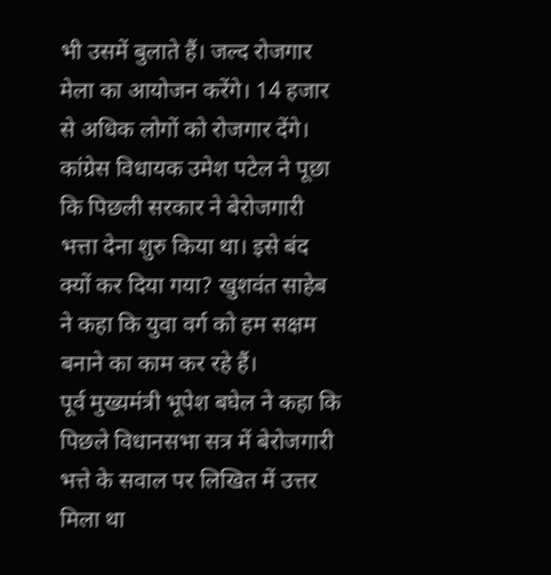भी उसमें बुलाते हैं। जल्द रोजगार मेला का आयोजन करेंगे। 14 हजार से अधिक लोगों को रोजगार देंगे।
कांग्रेस विधायक उमेश पटेल ने पूछा कि पिछली सरकार ने बेरोजगारी भत्ता देना शुरु किया था। इसे बंद क्यों कर दिया गया? खुशवंत साहेब ने कहा कि युवा वर्ग को हम सक्षम बनाने का काम कर रहे हैं।
पूर्व मुख्यमंत्री भूपेश बघेल ने कहा कि पिछले विधानसभा सत्र में बेरोजगारी भत्ते के सवाल पर लिखित में उत्तर मिला था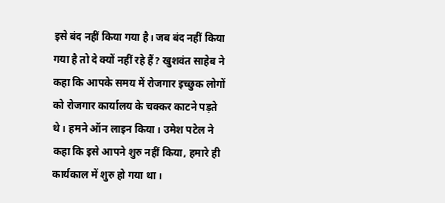इसे बंद नहीं किया गया है। जब बंद नहीं किया गया है तो दे क्यों नहीं रहे हैं? खुशवंत साहेब ने कहा कि आपके समय में रोजगार इच्छुक लोगों को रोजगार कार्यालय के चक्कर काटने पड़ते थे। हमने ऑन लाइन किया। उमेश पटेल ने कहा कि इसे आपने शुरु नहीं किया, हमारे ही कार्यकाल में शुरु हो गया था।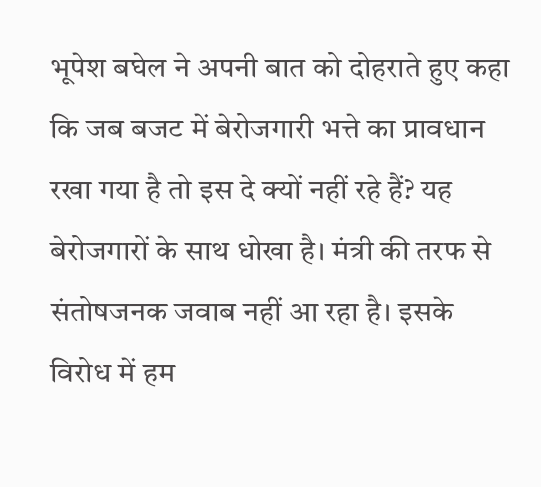भूपेश बघेल ने अपनी बात को दोहराते हुए कहा कि जब बजट में बेरोजगारी भत्ते का प्रावधान रखा गया है तो इस दे क्यों नहीं रहे हैं? यह बेरोजगारों के साथ धोखा है। मंत्री की तरफ से संतोषजनक जवाब नहीं आ रहा है। इसके विरोध में हम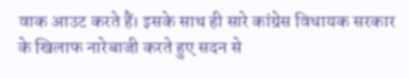वाक आउट करते हैं। इसके साथ ही सारे कांग्रेस विधायक सरकार के खिलाफ नारेबाजी करते हुए सदन से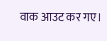वाक आउट कर गए।